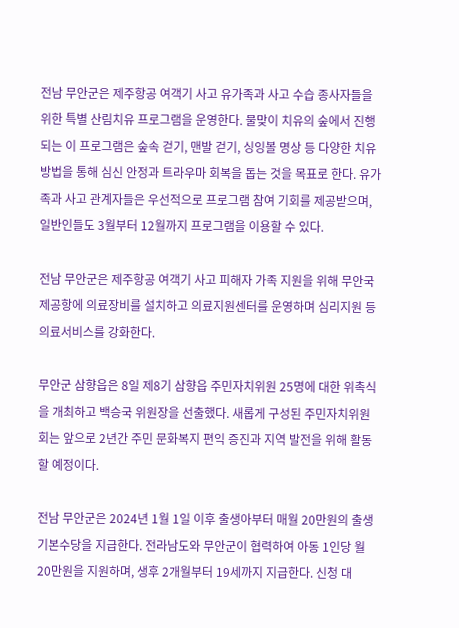전남 무안군은 제주항공 여객기 사고 유가족과 사고 수습 종사자들을 위한 특별 산림치유 프로그램을 운영한다. 물맞이 치유의 숲에서 진행되는 이 프로그램은 숲속 걷기, 맨발 걷기, 싱잉볼 명상 등 다양한 치유 방법을 통해 심신 안정과 트라우마 회복을 돕는 것을 목표로 한다. 유가족과 사고 관계자들은 우선적으로 프로그램 참여 기회를 제공받으며, 일반인들도 3월부터 12월까지 프로그램을 이용할 수 있다.

전남 무안군은 제주항공 여객기 사고 피해자 가족 지원을 위해 무안국제공항에 의료장비를 설치하고 의료지원센터를 운영하며 심리지원 등 의료서비스를 강화한다.

무안군 삼향읍은 8일 제8기 삼향읍 주민자치위원 25명에 대한 위촉식을 개최하고 백승국 위원장을 선출했다. 새롭게 구성된 주민자치위원회는 앞으로 2년간 주민 문화복지 편익 증진과 지역 발전을 위해 활동할 예정이다.

전남 무안군은 2024년 1월 1일 이후 출생아부터 매월 20만원의 출생기본수당을 지급한다. 전라남도와 무안군이 협력하여 아동 1인당 월 20만원을 지원하며, 생후 2개월부터 19세까지 지급한다. 신청 대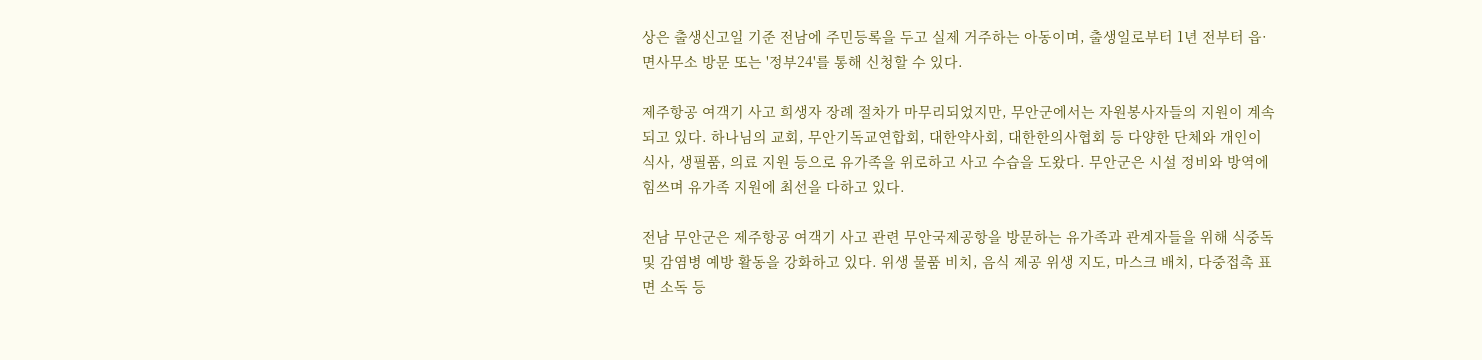상은 출생신고일 기준 전남에 주민등록을 두고 실제 거주하는 아동이며, 출생일로부터 1년 전부터 읍·면사무소 방문 또는 '정부24'를 통해 신청할 수 있다.

제주항공 여객기 사고 희생자 장례 절차가 마무리되었지만, 무안군에서는 자원봉사자들의 지원이 계속되고 있다. 하나님의 교회, 무안기독교연합회, 대한약사회, 대한한의사협회 등 다양한 단체와 개인이 식사, 생필품, 의료 지원 등으로 유가족을 위로하고 사고 수습을 도왔다. 무안군은 시설 정비와 방역에 힘쓰며 유가족 지원에 최선을 다하고 있다.

전남 무안군은 제주항공 여객기 사고 관련 무안국제공항을 방문하는 유가족과 관계자들을 위해 식중독 및 감염병 예방 활동을 강화하고 있다. 위생 물품 비치, 음식 제공 위생 지도, 마스크 배치, 다중접촉 표면 소독 등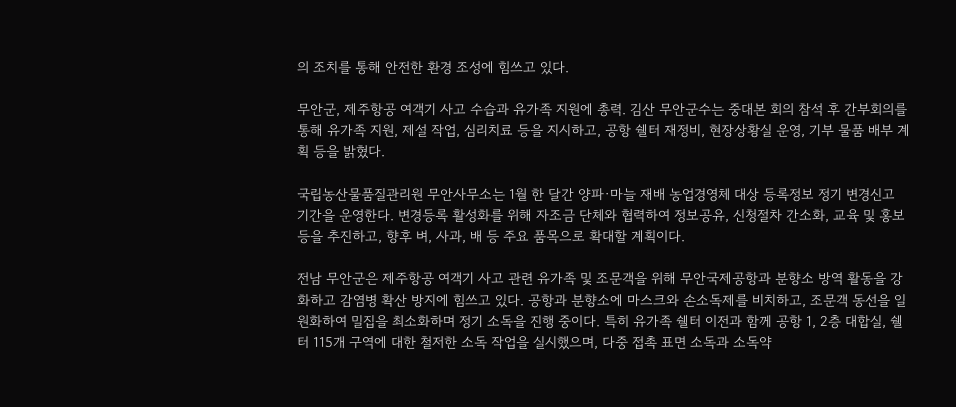의 조치를 통해 안전한 환경 조성에 힘쓰고 있다.

무안군, 제주항공 여객기 사고 수습과 유가족 지원에 총력. 김산 무안군수는 중대본 회의 참석 후 간부회의를 통해 유가족 지원, 제설 작업, 심리치료 등을 지시하고, 공항 쉘터 재정비, 현장상황실 운영, 기부 물품 배부 계획 등을 밝혔다.

국립농산물품질관리원 무안사무소는 1월 한 달간 양파·마늘 재배 농업경영체 대상 등록정보 정기 변경신고 기간을 운영한다. 변경등록 활성화를 위해 자조금 단체와 협력하여 정보공유, 신청절차 간소화, 교육 및 홍보 등을 추진하고, 향후 벼, 사과, 배 등 주요 품목으로 확대할 계획이다.

전남 무안군은 제주항공 여객기 사고 관련 유가족 및 조문객을 위해 무안국제공항과 분향소 방역 활동을 강화하고 감염병 확산 방지에 힘쓰고 있다. 공항과 분향소에 마스크와 손소독제를 비치하고, 조문객 동선을 일원화하여 밀집을 최소화하며 정기 소독을 진행 중이다. 특히 유가족 쉘터 이전과 함께 공항 1, 2층 대합실, 쉘터 115개 구역에 대한 철저한 소독 작업을 실시했으며, 다중 접촉 표면 소독과 소독약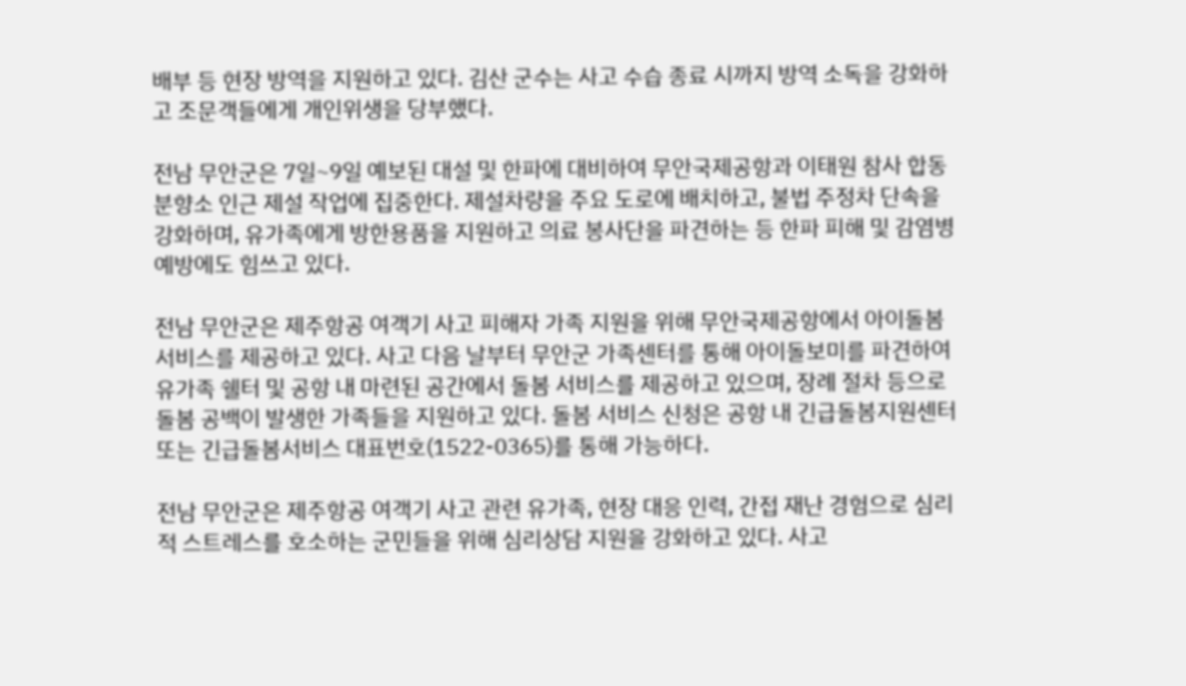배부 등 현장 방역을 지원하고 있다. 김산 군수는 사고 수습 종료 시까지 방역 소독을 강화하고 조문객들에게 개인위생을 당부했다.

전남 무안군은 7일~9일 예보된 대설 및 한파에 대비하여 무안국제공항과 이태원 참사 합동분향소 인근 제설 작업에 집중한다. 제설차량을 주요 도로에 배치하고, 불법 주정차 단속을 강화하며, 유가족에게 방한용품을 지원하고 의료 봉사단을 파견하는 등 한파 피해 및 감염병 예방에도 힘쓰고 있다.

전남 무안군은 제주항공 여객기 사고 피해자 가족 지원을 위해 무안국제공항에서 아이돌봄서비스를 제공하고 있다. 사고 다음 날부터 무안군 가족센터를 통해 아이돌보미를 파견하여 유가족 쉘터 및 공항 내 마련된 공간에서 돌봄 서비스를 제공하고 있으며, 장례 절차 등으로 돌봄 공백이 발생한 가족들을 지원하고 있다. 돌봄 서비스 신청은 공항 내 긴급돌봄지원센터 또는 긴급돌봄서비스 대표번호(1522-0365)를 통해 가능하다.

전남 무안군은 제주항공 여객기 사고 관련 유가족, 현장 대응 인력, 간접 재난 경험으로 심리적 스트레스를 호소하는 군민들을 위해 심리상담 지원을 강화하고 있다. 사고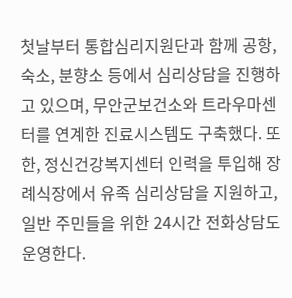첫날부터 통합심리지원단과 함께 공항, 숙소, 분향소 등에서 심리상담을 진행하고 있으며, 무안군보건소와 트라우마센터를 연계한 진료시스템도 구축했다. 또한, 정신건강복지센터 인력을 투입해 장례식장에서 유족 심리상담을 지원하고, 일반 주민들을 위한 24시간 전화상담도 운영한다.